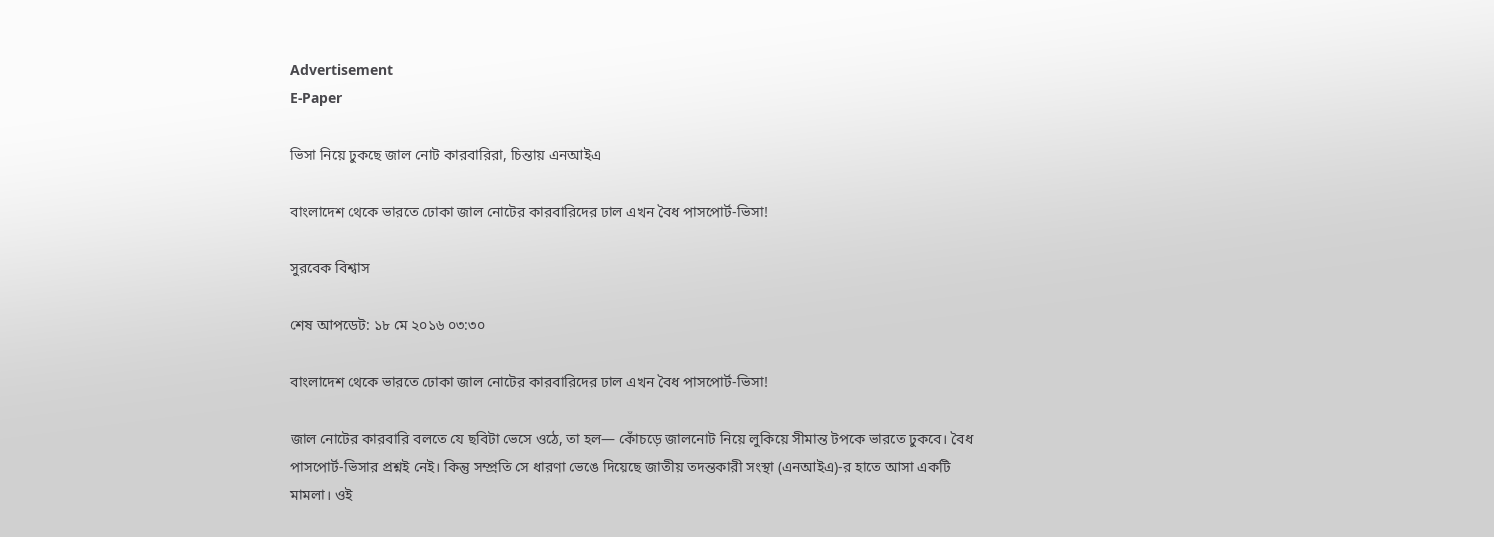Advertisement
E-Paper

ভিসা নিয়ে ঢুকছে জাল নোট কারবারিরা, চিন্তায় এনআইএ

বাংলাদেশ থেকে ভারতে ঢোকা জাল নোটের কারবারিদের ঢাল এখন বৈধ পাসপোর্ট-ভিসা!

সুরবেক বিশ্বাস

শেষ আপডেট: ১৮ মে ২০১৬ ০৩:৩০

বাংলাদেশ থেকে ভারতে ঢোকা জাল নোটের কারবারিদের ঢাল এখন বৈধ পাসপোর্ট-ভিসা!

জাল নোটের কারবারি বলতে যে ছবিটা ভেসে ওঠে, তা হল— কোঁচড়ে জালনোট নিয়ে লুকিয়ে সীমান্ত টপকে ভারতে ঢুকবে। বৈধ পাসপোর্ট-ভিসার প্রশ্নই নেই। কিন্তু সম্প্রতি সে ধারণা ভেঙে দিয়েছে জাতীয় তদন্তকারী সংস্থা (এনআইএ)-র হাতে আসা একটি মামলা। ওই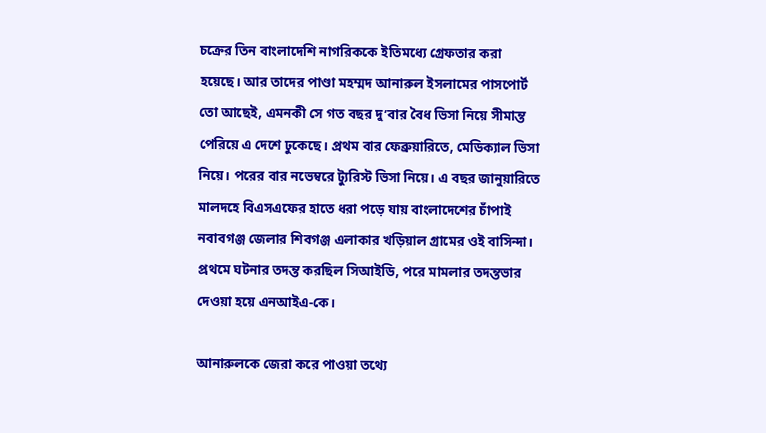চক্রের তিন বাংলাদেশি নাগরিককে ইতিমধ্যে গ্রেফতার করা হয়েছে। আর তাদের পাণ্ডা মহম্মদ আনারুল ইসলামের পাসপোর্ট তো আছেই, এমনকী সে গত বছর দু’বার বৈধ ভিসা নিয়ে সীমান্ত পেরিয়ে এ দেশে ঢুকেছে। প্রথম বার ফেব্রুয়ারিতে, মেডিক্যাল ভিসা নিয়ে। পরের বার নভেম্বরে ট্যুরিস্ট ভিসা নিয়ে। এ বছর জানুয়ারিতে মালদহে বিএসএফের হাতে ধরা পড়ে যায় বাংলাদেশের চাঁপাই নবাবগঞ্জ জেলার শিবগঞ্জ এলাকার খড়িয়াল গ্রামের ওই বাসিন্দা। প্রথমে ঘটনার তদন্ত করছিল সিআইডি, পরে মামলার তদন্তভার দেওয়া হয়ে এনআইএ-কে।

আনারুলকে জেরা করে পাওয়া তথ্যে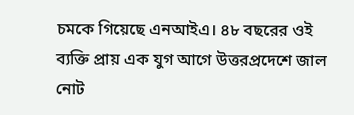চমকে গিয়েছে এনআইএ। ৪৮ বছরের ওই ব্যক্তি প্রায় এক যুগ আগে উত্তরপ্রদেশে জাল নোট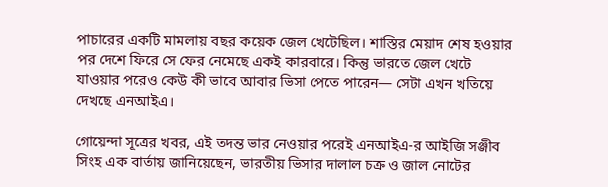পাচারের একটি মামলায় বছর কয়েক জেল খেটেছিল। শাস্তির মেয়াদ শেষ হওয়ার পর দেশে ফিরে সে ফের নেমেছে একই কারবারে। কিন্তু ভারতে জেল খেটে যাওয়ার পরেও কেউ কী ভাবে আবার ভিসা পেতে পারেন— সেটা এখন খতিয়ে দেখছে এনআইএ।

গোয়েন্দা সূত্রের খবর, এই তদন্ত ভার নেওয়ার পরেই এনআইএ-র আইজি সঞ্জীব সিংহ এক বার্তায় জানিয়েছেন, ভারতীয় ভিসার দালাল চক্র ও জাল নোটের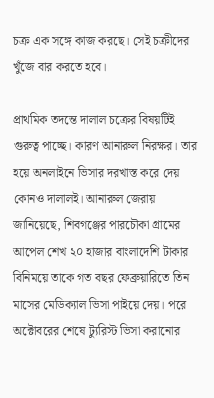চক্র এক সঙ্গে কাজ করছে। সেই চক্রীদের খুঁজে বার করতে হবে।

প্রাথমিক তদন্তে দালাল চক্রের বিষয়টিই গুরুত্ব পাচ্ছে। কারণ আনারুল নিরক্ষর। তার হয়ে অনলাইনে ভিসার দরখাস্ত করে দেয় কোনও দালালই। আনারুল জেরায় জানিয়েছে, শিবগঞ্জের পারচৌকা গ্রামের আপেল শেখ ২০ হাজার বাংলাদেশি টাকার বিনিময়ে তাকে গত বছর ফেব্রুয়ারিতে তিন মাসের মেডিক্যাল ভিসা পাইয়ে দেয়। পরে অক্টোবরের শেষে ট্যুরিস্ট ভিসা করানোর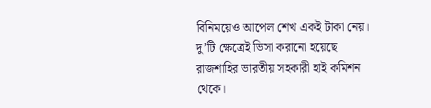বিনিময়েও আপেল শেখ একই টাকা নেয়। দু’টি ক্ষেত্রেই ভিসা করানো হয়েছে রাজশাহির ভারতীয় সহকারী হাই কমিশন থেকে।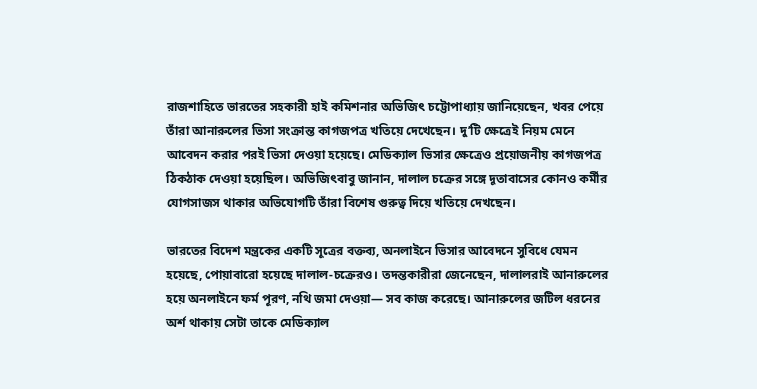রাজশাহিতে ভারতের সহকারী হাই কমিশনার অভিজিৎ চট্টোপাধ্যায় জানিয়েছেন, খবর পেয়ে তাঁরা আনারুলের ভিসা সংক্রান্ত কাগজপত্র খতিয়ে দেখেছেন। দু’টি ক্ষেত্রেই নিয়ম মেনে আবেদন করার পরই ভিসা দেওয়া হয়েছে। মেডিক্যাল ভিসার ক্ষেত্রেও প্রয়োজনীয় কাগজপত্র ঠিকঠাক দেওয়া হয়েছিল। অভিজিৎবাবু জানান, দালাল চক্রের সঙ্গে দূতাবাসের কোনও কর্মীর যোগসাজস থাকার অভিযোগটি তাঁরা বিশেষ গুরুত্ব দিয়ে খতিয়ে দেখছেন।

ভারতের বিদেশ মন্ত্রকের একটি সূত্রের বক্তব্য, অনলাইনে ভিসার আবেদনে সুবিধে যেমন হয়েছে, পোয়াবারো হয়েছে দালাল-চক্রেরও। তদন্তকারীরা জেনেছেন, দালালরাই আনারুলের হয়ে অনলাইনে ফর্ম পূরণ, নথি জমা দেওয়া— সব কাজ করেছে। আনারুলের জটিল ধরনের অর্শ থাকায় সেটা তাকে মেডিক্যাল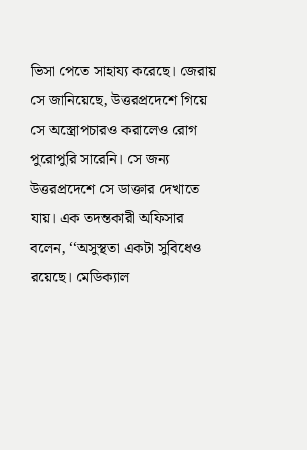ভিসা পেতে সাহায্য করেছে। জেরায় সে জানিয়েছে, উত্তরপ্রদেশে গিয়ে সে অস্ত্রোপচারও করালেও রোগ পুরোপুরি সারেনি। সে জন্য উত্তরপ্রদেশে সে ডাক্তার দেখাতে যায়। এক তদন্তকারী অফিসার বলেন, ‘‘অসুস্থতা একটা সুবিধেও রয়েছে। মেডিক্যাল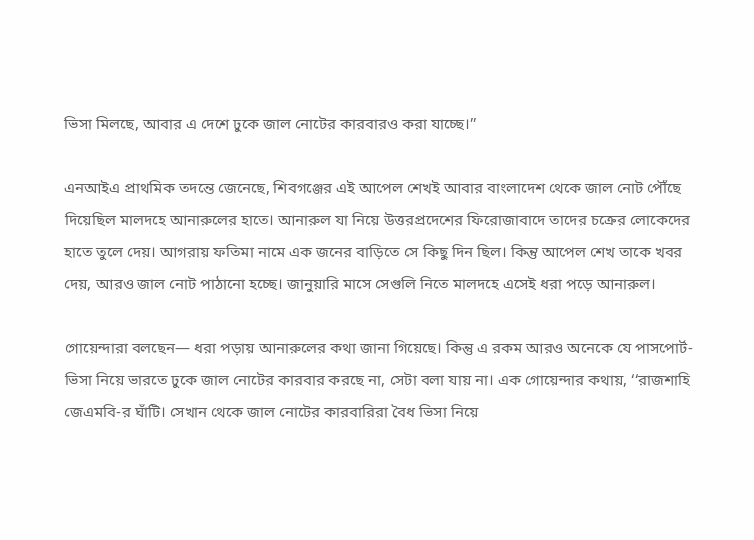ভিসা মিলছে, আবার এ দেশে ঢুকে জাল নোটের কারবারও করা যাচ্ছে।’’

এনআইএ প্রাথমিক তদন্তে জেনেছে, শিবগঞ্জের এই আপেল শেখই আবার বাংলাদেশ থেকে জাল নোট পৌঁছে দিয়েছিল মালদহে আনারুলের হাতে। আনারুল যা নিয়ে উত্তরপ্রদেশের ফিরোজাবাদে তাদের চক্রের লোকেদের হাতে তুলে দেয়। আগরায় ফতিমা নামে এক জনের বাড়িতে সে কিছু দিন ছিল। কিন্তু আপেল শেখ তাকে খবর দেয়, আরও জাল নোট পাঠানো হচ্ছে। জানুয়ারি মাসে সেগুলি নিতে মালদহে এসেই ধরা পড়ে আনারুল।

গোয়েন্দারা বলছেন— ধরা পড়ায় আনারুলের কথা জানা গিয়েছে। কিন্তু এ রকম আরও অনেকে যে পাসপোর্ট-ভিসা নিয়ে ভারতে ঢুকে জাল নোটের কারবার করছে না, সেটা বলা যায় না। এক গোয়েন্দার কথায়, ‘‘রাজশাহি জেএমবি-র ঘাঁটি। সেখান থেকে জাল নোটের কারবারিরা বৈধ ভিসা নিয়ে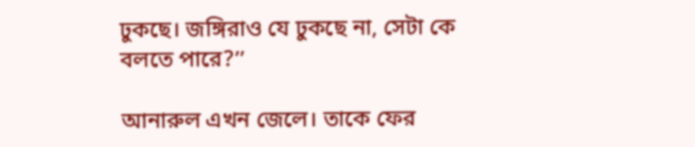ঢুকছে। জঙ্গিরাও যে ঢুকছে না, সেটা কে বলতে পারে?’’

আনারুল এখন জেলে। তাকে ফের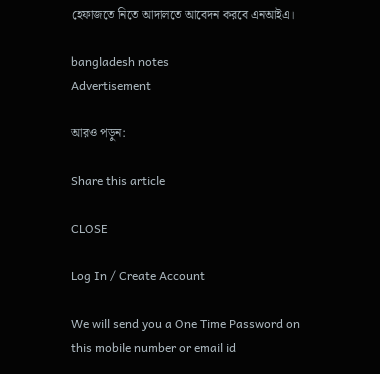হেফাজতে নিতে আদালতে আবেদন করবে এনআইএ।

bangladesh notes
Advertisement

আরও পড়ুন:

Share this article

CLOSE

Log In / Create Account

We will send you a One Time Password on this mobile number or email id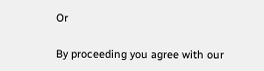Or

By proceeding you agree with our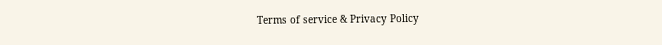Terms of service & Privacy Policy